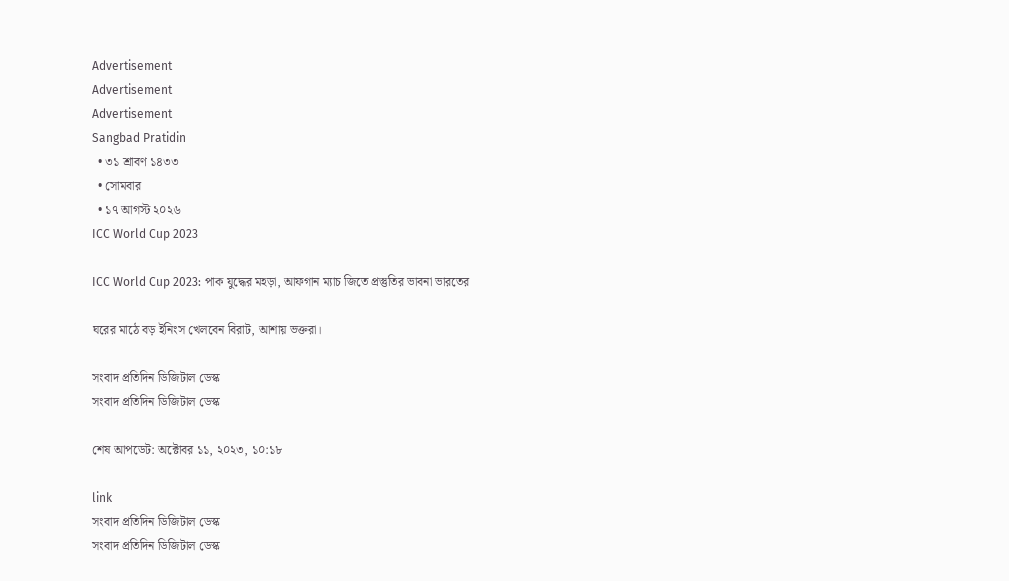Advertisement
Advertisement
Advertisement
Sangbad Pratidin
  • ৩১ শ্রাবণ ১৪৩৩
  • সোমবার
  • ১৭ আগস্ট ২০২৬
ICC World Cup 2023

ICC World Cup 2023: পাক যুদ্ধের মহড়া, আফগান ম্যাচ জিতে প্রস্তুতির ভাবনা ভারতের

ঘরের মাঠে বড় ইনিংস খেলবেন বিরাট, আশায় ভক্তরা।

সংবাদ প্রতিদিন ডিজিটাল ডেস্ক
সংবাদ প্রতিদিন ডিজিটাল ডেস্ক

শেষ আপডেট: অক্টোবর ১১, ২০২৩, ১০:১৮

link
সংবাদ প্রতিদিন ডিজিটাল ডেস্ক
সংবাদ প্রতিদিন ডিজিটাল ডেস্ক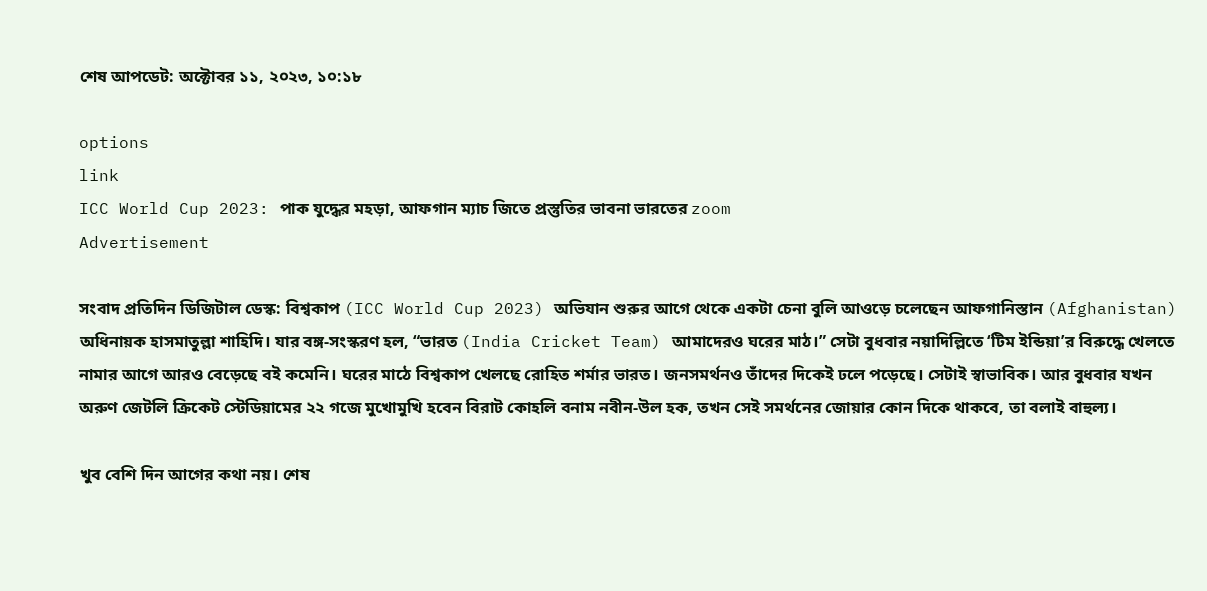শেষ আপডেট: অক্টোবর ১১, ২০২৩, ১০:১৮

options
link
ICC World Cup 2023: পাক যুদ্ধের মহড়া, আফগান ম্যাচ জিতে প্রস্তুতির ভাবনা ভারতের zoom
Advertisement

সংবাদ প্রতিদিন ডিজিটাল ডেস্ক: বিশ্বকাপ (ICC World Cup 2023) অভিযান শুরুর আগে থেকে একটা চেনা বুলি আওড়ে চলেছেন আফগানিস্তান (Afghanistan) অধিনায়ক হাসমাতুল্লা শাহিদি। যার বঙ্গ-সংস্করণ হল, “ভারত (India Cricket Team) আমাদেরও ঘরের মাঠ।” সেটা বুধবার নয়াদিল্লিতে ‘টিম ইন্ডিয়া’র বিরুদ্ধে খেলতে নামার আগে আরও বেড়েছে বই কমেনি। ঘরের মাঠে বিশ্বকাপ খেলছে রোহিত শর্মার ভারত। জনসমর্থনও তাঁদের দিকেই ঢলে পড়েছে। সেটাই স্বাভাবিক। আর বুধবার যখন অরুণ জেটলি ক্রিকেট স্টেডিয়ামের ২২ গজে মুখোমুখি হবেন বিরাট কোহলি বনাম নবীন-উল হক, তখন সেই সমর্থনের জোয়ার কোন দিকে থাকবে, তা বলাই বাহুল্য।

খুব বেশি দিন আগের কথা নয়। শেষ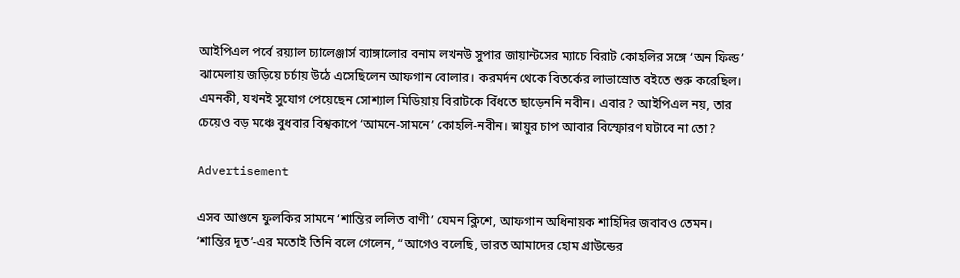আইপিএল পর্বে রয়্যাল চ্যালেঞ্জার্স ব্যাঙ্গালোর বনাম লখনউ সুপার জায়ান্টসের ম্যাচে বিরাট কোহলির সঙ্গে ‘অন ফিল্ড’ ঝামেলায় জড়িয়ে চর্চায় উঠে এসেছিলেন আফগান বোলার। করমর্দন থেকে বিতর্কের লাভাস্রোত বইতে শুরু করেছিল। এমনকী, যখনই সুযোগ পেয়েছেন সোশ্যাল মিডিয়ায় বিরাটকে বিঁধতে ছাড়েননি নবীন। এবার? আইপিএল নয়, তার চেয়েও বড় মঞ্চে বুধবার বিশ্বকাপে ‘আমনে-সামনে’ কোহলি-নবীন। স্নায়ুর চাপ আবার বিস্ফোরণ ঘটাবে না তো?

Advertisement

এসব আগুনে ফুলকির সামনে ‘শান্তির ললিত বাণী’ যেমন ক্লিশে, আফগান অধিনায়ক শাহিদির জবাবও তেমন। ‘শান্তির দূত’-এর মতোই তিনি বলে গেলেন, “আগেও বলেছি, ভারত আমাদের হোম গ্রাউন্ডের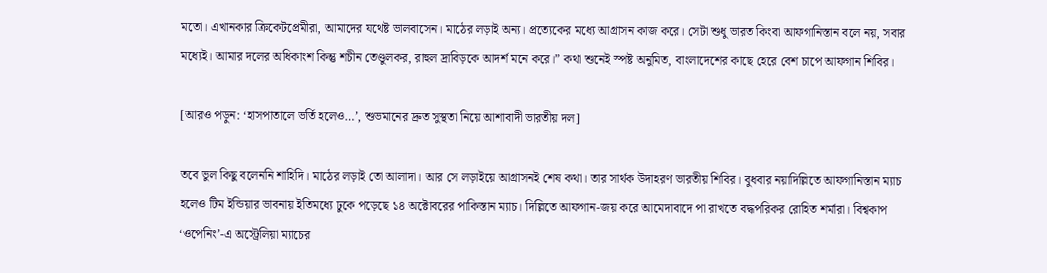মতো। এখানকার ক্রিকেটপ্রেমীরা, আমাদের যথেষ্ট ভালবাসেন। মাঠের লড়াই অন্য। প্রত্যেকের মধ্যে আগ্রাসন কাজ করে। সেটা শুধু ভারত কিংবা আফগানিস্তান বলে নয়, সবার মধ্যেই। আমার দলের অধিকাংশ কিন্তু শচীন তেণ্ডুলকর, রাহুল দ্রাবিড়কে আদর্শ মনে করে।” কথা শুনেই স্পষ্ট অনুমিত, বাংলাদেশের কাছে হেরে বেশ চাপে আফগান শিবির।

[আরও পড়ুন: ‘হাসপাতালে ভর্তি হলেও…’, শুভমানের দ্রুত সুস্থতা নিয়ে আশাবাদী ভারতীয় দল]

তবে ভুল কিছু বলেননি শাহিদি। মাঠের লড়াই তো আলাদা। আর সে লড়াইয়ে আগ্রাসনই শেষ কথা। তার সার্থক উদাহরণ ভারতীয় শিবির। বুধবার নয়াদিল্লিতে আফগানিস্তান ম্যাচ হলেও টিম ইন্ডিয়ার ভাবনায় ইতিমধ্যে ঢুকে পড়েছে ১৪ অক্টোবরের পাকিস্তান ম্যাচ। দিল্লিতে আফগান-জয় করে আমেদাবাদে পা রাখতে বদ্ধপরিকর রোহিত শর্মারা। বিশ্বকাপ ‘ওপেনিং’-এ অস্ট্রেলিয়া ম্যাচের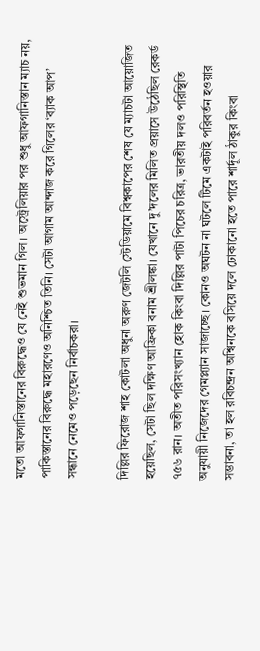মতো আফগানিস্তানের বিরুদ্ধেও যে নেই শুভমান গিল। অস্ট্রেলিয়ার পর শুধু আফগানিস্তান ম্যাচ নয়, পাকিস্তানের বিরুদ্ধে মহারণেও অনিশ্চিত তিনি। সেটা আগাম আন্দাজ করে গিলের ‘ব্যাক আপ’ সন্ধানে নেমেও পড়েছেন নির্বাচকরা।

দিল্লির ফিরোজ শাহ কোটলা অধুনা অরুণ জেটলি স্টেডিয়ামে বিশ্বকাপের শেষ যে ম্যাচটা আয়োজিত হয়েছিল, সেটা ছিল দক্ষিণ আফ্রিকা বনাম শ্রীলঙ্কা। যেখানে দু’দলের মিলিত প্রয়াসে উঠেছিল রেকর্ড ৭৫৬ রান। অতীত পরিসংখ্যান হোক কিংবা দিল্লির পাটা পিচের চরিত্র, ভারতীয় দলও পরিস্থিতি অনুযায়ী নিজেদের গেমপ্ল্যান সাজাচ্ছে। কোনও অঘটন না ঘটলে টিমে একটাই পরিবর্তন হওয়ার সম্ভাবনা, তা হল রবিচন্দ্রন অশ্বিনকে বসিয়ে দলে ঢোকানো হতে পারে শার্দূল ঠাকুর কিংবা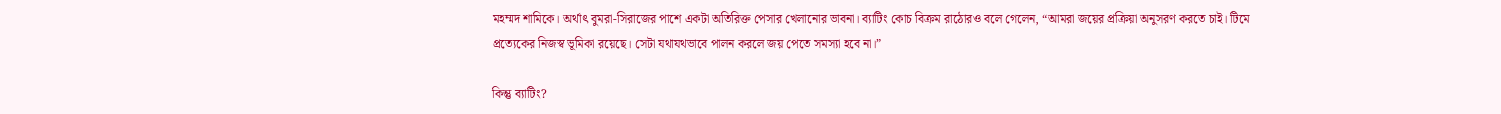মহম্মদ শামিকে। অর্থাৎ বুমরা-সিরাজের পাশে একটা অতিরিক্ত পেসার খেলানোর ভাবনা। ব্যাটিং কোচ বিক্রম রাঠোরও বলে গেলেন, “আমরা জয়ের প্রক্রিয়া অনুসরণ করতে চাই। টিমে প্রত্যেকের নিজস্ব ভূমিকা রয়েছে। সেটা যথাযথভাবে পালন করলে জয় পেতে সমস্যা হবে না।”

কিন্তু ব্যাটিং?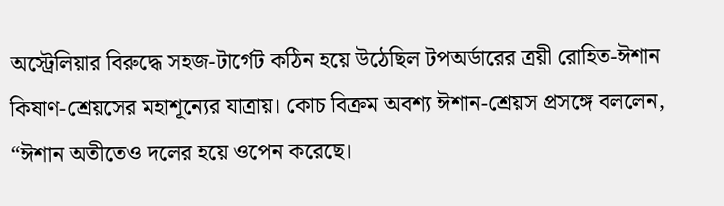অস্ট্রেলিয়ার বিরুদ্ধে সহজ-টার্গেট কঠিন হয়ে উঠেছিল টপঅর্ডারের ত্রয়ী রোহিত-ঈশান কিষাণ-শ্রেয়সের মহাশূন্যের যাত্রায়। কোচ বিক্রম অবশ্য ঈশান-শ্রেয়স প্রসঙ্গে বললেন, “ঈশান অতীতেও দলের হয়ে ওপেন করেছে।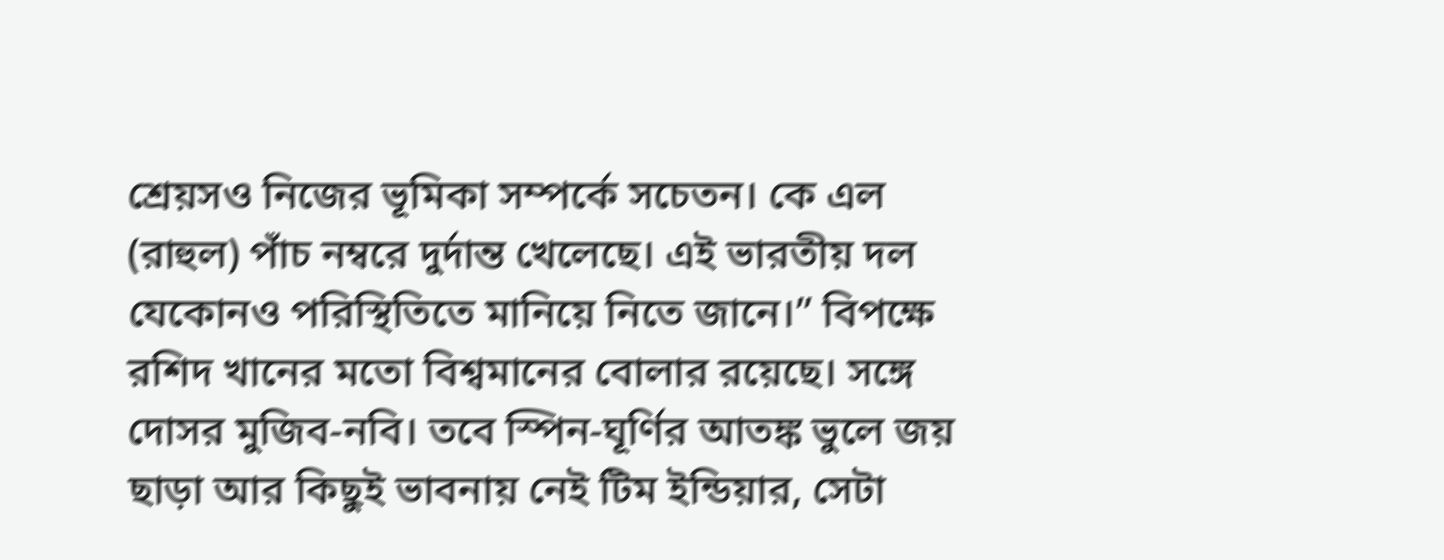শ্রেয়সও নিজের ভূমিকা সম্পর্কে সচেতন। কে এল (রাহুল) পাঁচ নম্বরে দুর্দান্ত খেলেছে। এই ভারতীয় দল যেকোনও পরিস্থিতিতে মানিয়ে নিতে জানে।” বিপক্ষে রশিদ খানের মতো বিশ্বমানের বোলার রয়েছে। সঙ্গে দোসর মুজিব-নবি। তবে স্পিন-ঘূর্ণির আতঙ্ক ভুলে জয় ছাড়া আর কিছুই ভাবনায় নেই টিম ইন্ডিয়ার, সেটা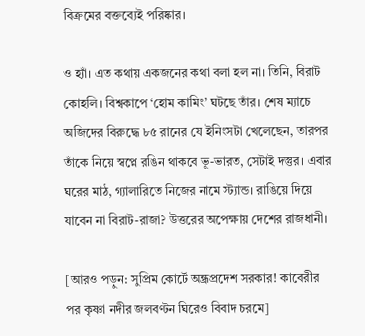বিক্রমের বক্তব্যেই পরিষ্কার।

ও হ্যাঁ। এত কথায় একজনের কথা বলা হল না। তিনি, বিরাট কোহলি। বিশ্বকাপে ‘হোম কামিং’ ঘটছে তাঁর। শেষ ম্যাচে অজিদের বিরুদ্ধে ৮৫ রানের যে ইনিংসটা খেলেছেন, তারপর তাঁকে নিয়ে স্বপ্নে রঙিন থাকবে ভূ-ভারত, সেটাই দস্তুর। এবার ঘরের মাঠ, গ্যালারিতে নিজের নামে স্ট্যান্ড। রাঙিয়ে দিয়ে যাবেন না বিরাট-রাজা? উত্তরের অপেক্ষায় দেশের রাজধানী।

[আরও পড়ুন: সুপ্রিম কোর্টে অন্ধ্রপ্রদেশ সরকার! কাবেরীর পর কৃষ্ণা নদীর জলবণ্টন ঘিরেও বিবাদ চরমে]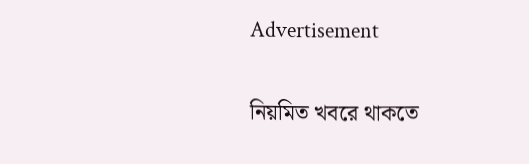Advertisement

নিয়মিত খবরে থাকতে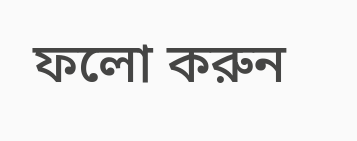ফলো করুন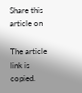Share this article on

The article link is copied.